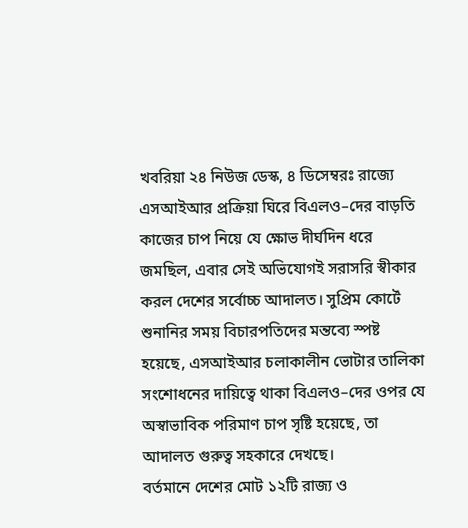খবরিয়া ২৪ নিউজ ডেস্ক, ৪ ডিসেম্বরঃ রাজ্যে এসআইআর প্রক্রিয়া ঘিরে বিএলও–দের বাড়তি কাজের চাপ নিয়ে যে ক্ষোভ দীর্ঘদিন ধরে জমছিল, এবার সেই অভিযোগই সরাসরি স্বীকার করল দেশের সর্বোচ্চ আদালত। সুপ্রিম কোর্টে শুনানির সময় বিচারপতিদের মন্তব্যে স্পষ্ট হয়েছে, এসআইআর চলাকালীন ভোটার তালিকা সংশোধনের দায়িত্বে থাকা বিএলও–দের ওপর যে অস্বাভাবিক পরিমাণ চাপ সৃষ্টি হয়েছে, তা আদালত গুরুত্ব সহকারে দেখছে।
বর্তমানে দেশের মোট ১২টি রাজ্য ও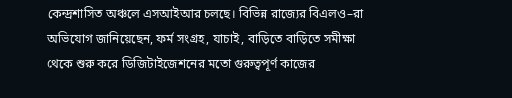কেন্দ্রশাসিত অঞ্চলে এসআইআর চলছে। বিভিন্ন রাজ্যের বিএলও–রা অভিযোগ জানিয়েছেন, ফর্ম সংগ্রহ, যাচাই, বাড়িতে বাড়িতে সমীক্ষা থেকে শুরু করে ডিজিটাইজেশনের মতো গুরুত্বপূর্ণ কাজের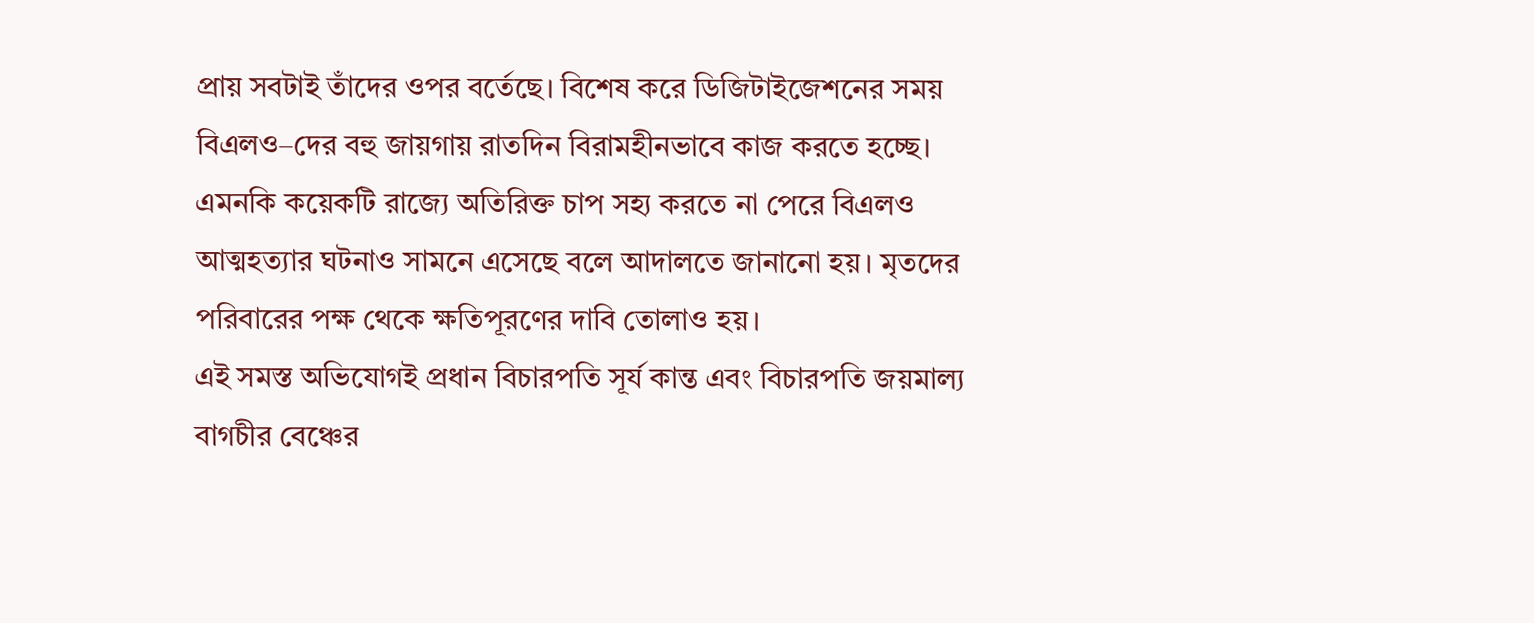প্রায় সবটাই তাঁদের ওপর বর্তেছে। বিশেষ করে ডিজিটাইজেশনের সময় বিএলও–দের বহু জায়গায় রাতদিন বিরামহীনভাবে কাজ করতে হচ্ছে। এমনকি কয়েকটি রাজ্যে অতিরিক্ত চাপ সহ্য করতে না পেরে বিএলও আত্মহত্যার ঘটনাও সামনে এসেছে বলে আদালতে জানানো হয়। মৃতদের পরিবারের পক্ষ থেকে ক্ষতিপূরণের দাবি তোলাও হয়।
এই সমস্ত অভিযোগই প্রধান বিচারপতি সূর্য কান্ত এবং বিচারপতি জয়মাল্য বাগচীর বেঞ্চের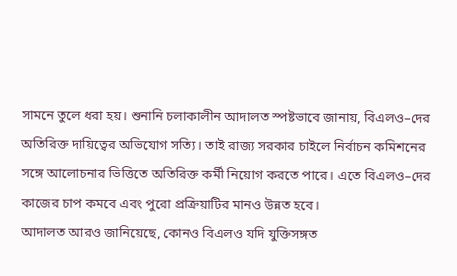সামনে তুলে ধরা হয়। শুনানি চলাকালীন আদালত স্পষ্টভাবে জানায়, বিএলও–দের অতিরিক্ত দায়িত্বের অভিযোগ সত্যি। তাই রাজ্য সরকার চাইলে নির্বাচন কমিশনের সঙ্গে আলোচনার ভিত্তিতে অতিরিক্ত কর্মী নিয়োগ করতে পারে। এতে বিএলও–দের কাজের চাপ কমবে এবং পুরো প্রক্রিয়াটির মানও উন্নত হবে।
আদালত আরও জানিয়েছে, কোনও বিএলও যদি যুক্তিসঙ্গত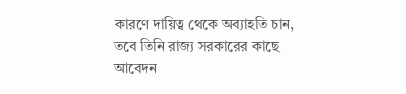কারণে দায়িত্ব থেকে অব্যাহতি চান, তবে তিনি রাজ্য সরকারের কাছে আবেদন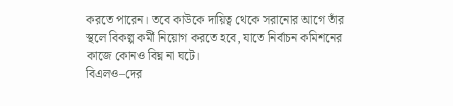করতে পারেন। তবে কাউকে দায়িত্ব থেকে সরানোর আগে তাঁর স্থলে বিকল্প কর্মী নিয়োগ করতে হবে, যাতে নির্বাচন কমিশনের কাজে কোনও বিঘ্ন না ঘটে।
বিএলও–দের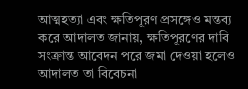আত্মহত্যা এবং ক্ষতিপূরণ প্রসঙ্গেও মন্তব্য করে আদালত জানায়, ক্ষতিপূরণের দাবি সংক্রান্ত আবেদন পরে জমা দেওয়া হলেও আদালত তা বিবেচনা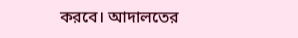করবে। আদালতের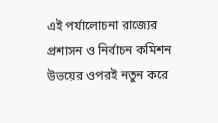এই পর্যালোচনা রাজ্যের প্রশাসন ও নির্বাচন কমিশন উভয়ের ওপরই নতুন করে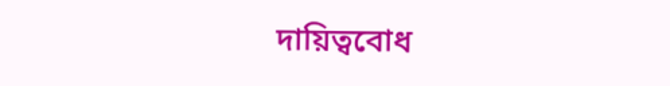দায়িত্ববোধ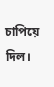চাপিয়ে দিল।